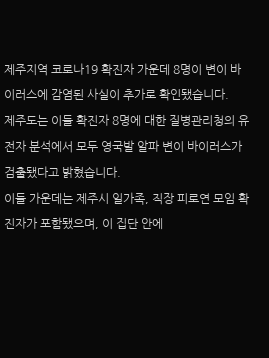제주지역 코로나19 확진자 가운데 8명이 변이 바이러스에 감염된 사실이 추가로 확인됐습니다.
제주도는 이들 확진자 8명에 대한 질병관리청의 유전자 분석에서 모두 영국발 알파 변이 바이러스가 검출됐다고 밝혔습니다.
이들 가운데는 제주시 일가족, 직장 피로연 모임 확진자가 포함됐으며, 이 집단 안에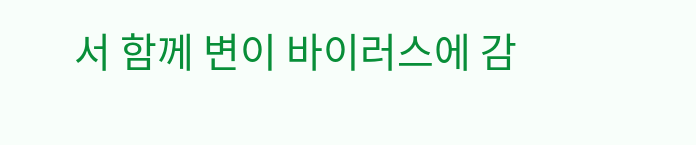서 함께 변이 바이러스에 감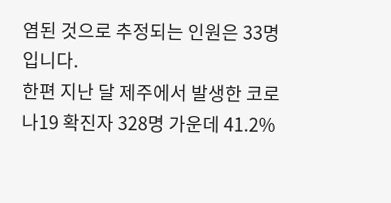염된 것으로 추정되는 인원은 33명입니다.
한편 지난 달 제주에서 발생한 코로나19 확진자 328명 가운데 41.2%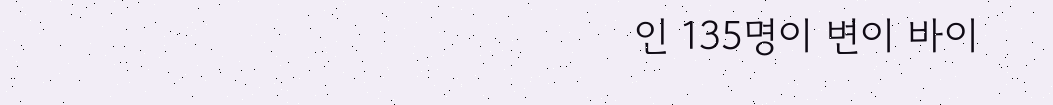인 135명이 변이 바이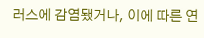러스에 감염됐거나, 이에 따른 연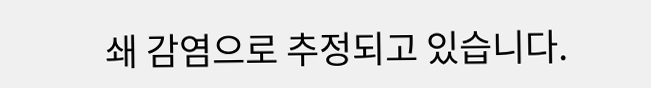쇄 감염으로 추정되고 있습니다.